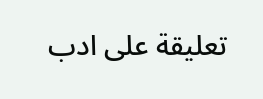تعليقة على ادب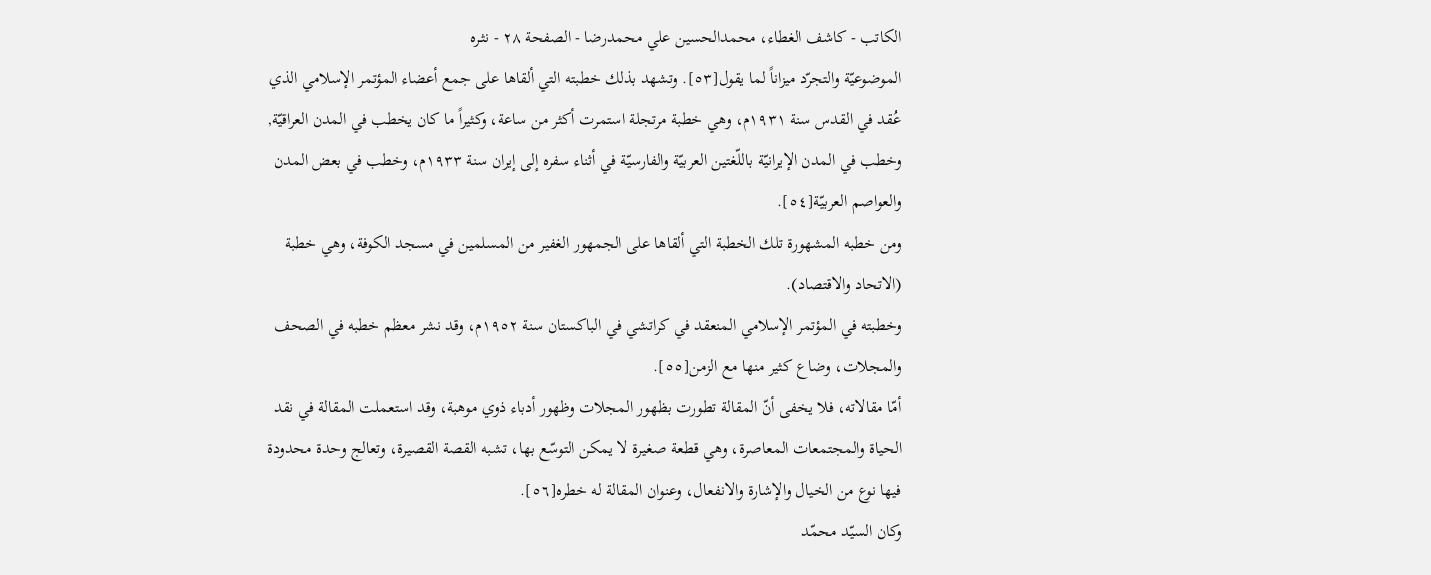الكاتب - كاشف الغطاء، محمدالحسين علي محمدرضا - الصفحة ٢٨ - نثـره
الموضوعيّة والتجرّد ميزاناً لما يقول[٥٣]. وتشهد بذلك خطبته التي ألقاها على جمع أعضاء المؤتمر الإسلامي الذي عُقد في القدس سنة ١٩٣١م، وهي خطبة مرتجلة استمرت أكثر من ساعة، وكثيراً ما كان يخطب في المدن العراقيّة, وخطب في المدن الإيرانيّة باللّغتين العربيّة والفارسيّة في أثناء سفره إلى إيران سنة ١٩٣٣م، وخطب في بعض المدن والعواصم العربيّة[٥٤].
ومن خطبه المشهورة تلك الخطبة التي ألقاها على الجمهور الغفير من المسلمين في مسجد الكوفة، وهي خطبة (الاتحاد والاقتصاد).
وخطبته في المؤتمر الإسلامي المنعقد في كراتشي في الباكستان سنة ١٩٥٢م، وقد نشر معظم خطبه في الصحف والمجلات، وضاع كثير منها مع الزمن[٥٥].
أمّا مقالاته، فلا يخفى أنّ المقالة تطورت بظهور المجلات وظهور أدباء ذوي موهبة، وقد استعملت المقالة في نقد الحياة والمجتمعات المعاصرة، وهي قطعة صغيرة لا يمكن التوسّع بها، تشبه القصة القصيرة، وتعالج وحدة محدودة فيها نوع من الخيال والإشارة والانفعال، وعنوان المقالة له خطره[٥٦].
وكان السيّد محمّد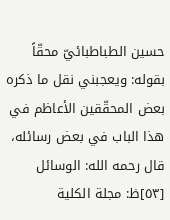حسين الطباطبائيّ محقّاً بقوله: ويعجبني نقل ما ذكره بعض المحقّقين الأعاظم في هذا الباب في بعض رسائله، قال رحمه الله: الوسائل
[٥٣]ظ: مجلة الكلية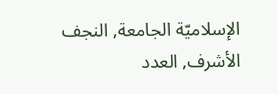الإسلاميّة الجامعة, النجف الأشرف, العدد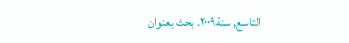التاسع, سنة٢٠٠٩. بحث بعنوان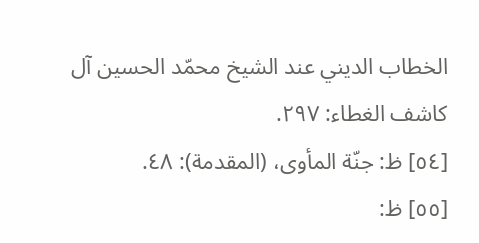الخطاب الديني عند الشيخ محمّد الحسين آل كاشف الغطاء: ٢٩٧.
[٥٤] ظ: جنّة المأوى، (المقدمة): ٤٨.
[٥٥] ظ: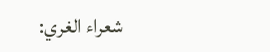شعراء الغري: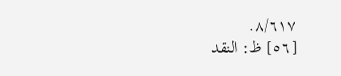٨/٦١٧.
[٥٦] ظ: النقد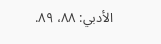الأدبي: ٨٨، ٨٩.